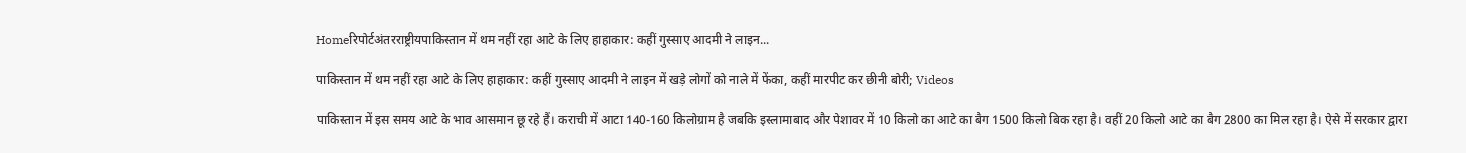Homeरिपोर्टअंतरराष्ट्रीयपाकिस्तान में थम नहीं रहा आटे के लिए हाहाकार: कहीं गुस्साए आदमी ने लाइन...

पाकिस्तान में थम नहीं रहा आटे के लिए हाहाकार: कहीं गुस्साए आदमी ने लाइन में खड़े लोगों को नाले में फेंका, कहीं मारपीट कर छीनी बोरी; Videos

पाकिस्तान में इस समय आटे के भाव आसमान छू रहे हैं। कराची में आटा 140-160 किलोग्राम है जबकि इस्लामाबाद और पेशावर में 10 किलो का आटे का बैग 1500 किलो बिक रहा है। वहीं 20 किलो आटे का बैग 2800 का मिल रहा है। ऐसे में सरकार द्वारा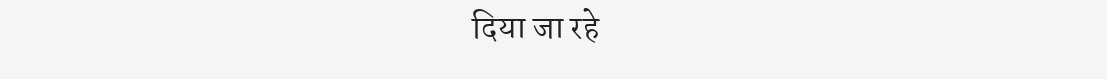दिया जा रहे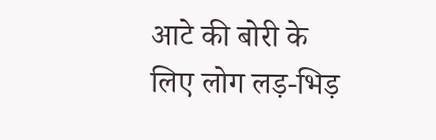आटे की बोरी के लिए लोग लड़-भिड़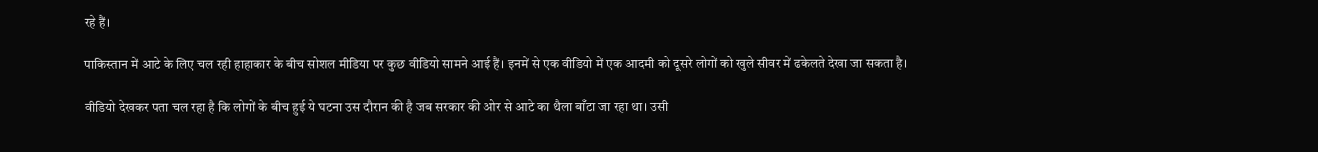रहे हैं।

पाकिस्तान में आटे के लिए चल रही हाहाकार के बीच सोशल मीडिया पर कुछ वीडियो सामने आई हैं। इनमें से एक वीडियो में एक आदमी को दूसरे लोगों को खुले सीवर में ढकेलते देखा जा सकता है।

वीडियो देखकर पता चल रहा है कि लोगों के बीच हुई ये घटना उस दौरान की है जब सरकार की ओर से आटे का थैला बाँटा जा रहा था। उसी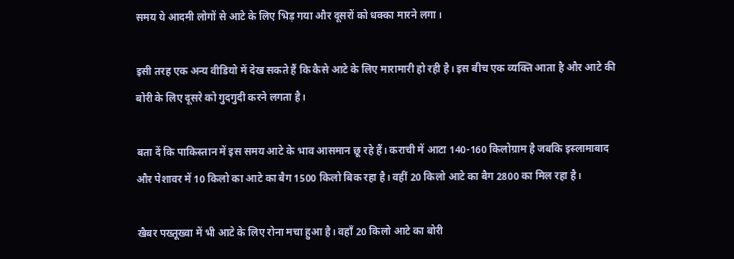समय ये आदमी लोगों से आटे के लिए भिड़ गया और दूसरों को धक्का मारने लगा।

इसी तरह एक अन्य वीडियो में देख सकते हैं कि कैसे आटे के लिए मारामारी हो रही है। इस बीच एक व्यक्ति आता है और आटे की बोरी के लिए दूसरे को गुदगुदी करने लगता है।

बता दें कि पाकिस्तान में इस समय आटे के भाव आसमान छू रहे हैं। कराची में आटा 140-160 किलोग्राम है जबकि इस्लामाबाद और पेशावर में 10 किलो का आटे का बैग 1500 किलो बिक रहा है। वहीं 20 किलो आटे का बैग 2800 का मिल रहा है।

खैबर पख्तूख्वा में भी आटे के लिए रोना मचा हुआ है। वहाँ 20 किलो आटे का बोरी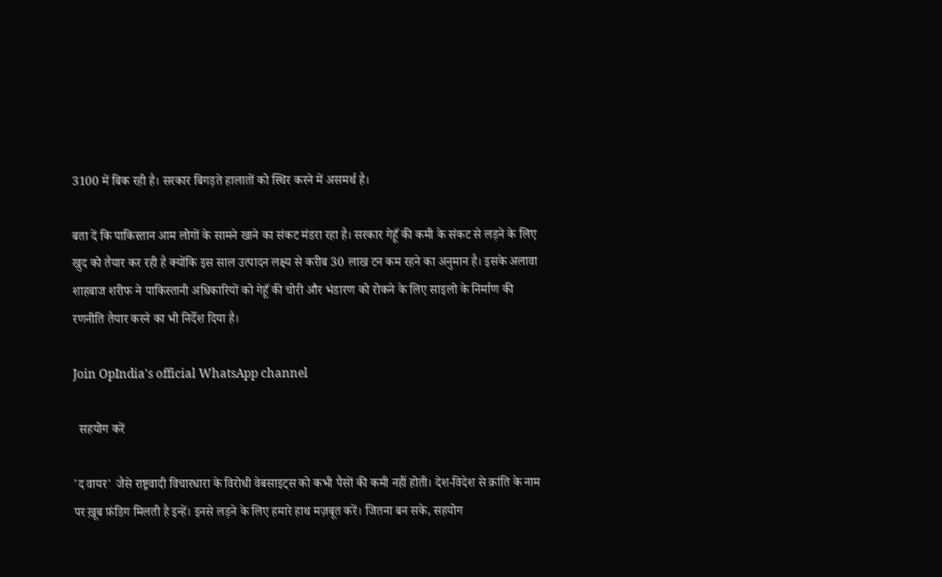3100 में बिक रही है। सरकार बिगड़ते हालातों को स्थिर करने में असमर्थ है।

बता दें कि पाकिस्तान आम लोगों के सामने खाने का संकट मंडरा रहा है। सरकार गेहूँ की कमी के संकट से लड़ने के लिए खुद को तैयार कर रही है क्योंकि इस साल उत्पादन लक्ष्य से करीब 30 लाख टन कम रहने का अनुमान है। इसके अलावा शाहबाज शरीफ ने पाकिस्तानी अधिकारियों को गेहूँ की चोरी और भंडारण को रोकने के लिए साइलो के निर्माण की रणनीति तैयार करने का भी निर्देश दिया है।

Join OpIndia's official WhatsApp channel

  सहयोग करें

'द वायर' जैसे राष्ट्रवादी विचारधारा के विरोधी वेबसाइट्स को कभी पैसों की कमी नहीं होती। देश-विदेश से क्रांति के नाम पर ख़ूब फ़ंडिग मिलती है इन्हें। इनसे लड़ने के लिए हमारे हाथ मज़बूत करें। जितना बन सके, सहयोग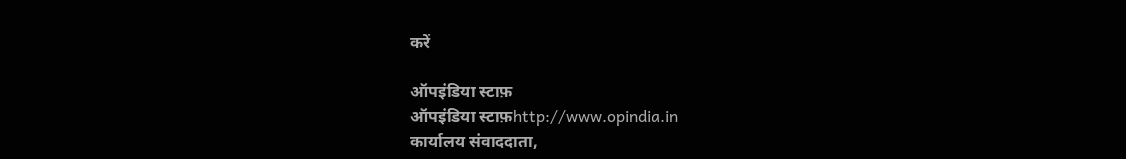करें

ऑपइंडिया स्टाफ़
ऑपइंडिया स्टाफ़http://www.opindia.in
कार्यालय संवाददाता,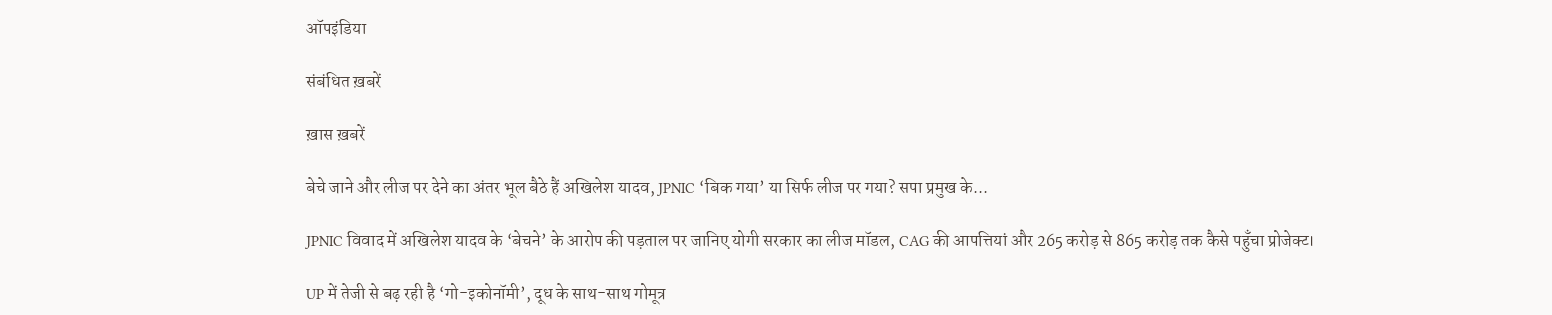ऑपइंडिया

संबंधित ख़बरें

ख़ास ख़बरें

बेचे जाने और लीज पर देने का अंतर भूल बैठे हैं अखिलेश यादव, JPNIC ‘बिक गया’ या सिर्फ लीज पर गया? सपा प्रमुख के...

JPNIC विवाद में अखिलेश यादव के ‘बेचने’ के आरोप की पड़ताल पर जानिए योगी सरकार का लीज मॉडल, CAG की आपत्तियां और 265 करोड़ से 865 करोड़ तक कैसे पहुँचा प्रोजेक्ट।

UP में तेजी से बढ़ रही है ‘गो-इकोनॉमी’, दूध के साथ-साथ गोमूत्र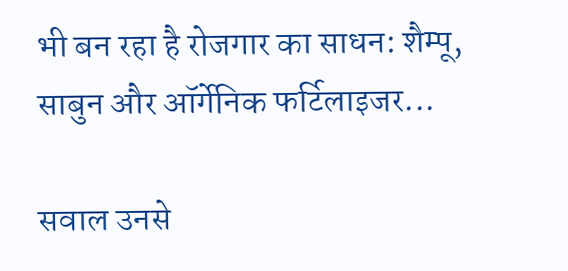भी बन रहा है रोजगार का साधन: शैम्पू, साबुन और ऑर्गेनिक फर्टिलाइजर...

सवाल उनसे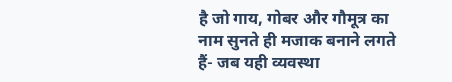है जो गाय, गोबर और गौमूत्र का नाम सुनते ही मजाक बनाने लगते हैं- जब यही व्यवस्था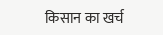किसान का खर्च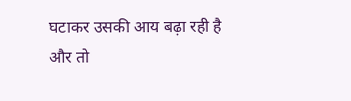घटाकर उसकी आय बढ़ा रही है और तो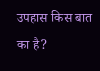उपहास किस बात का है?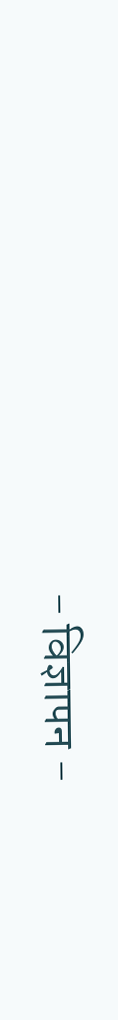- विज्ञापन -